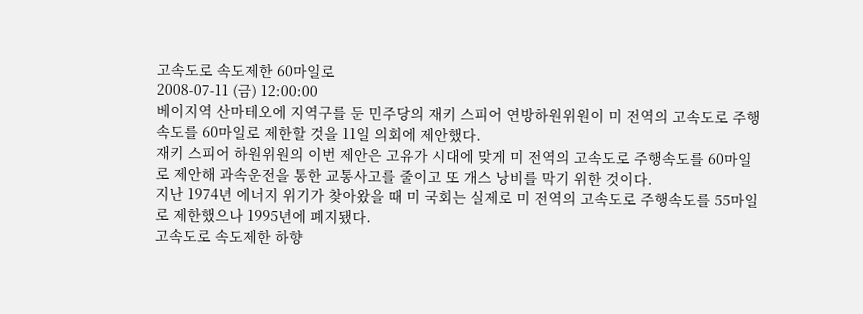고속도로 속도제한 60마일로
2008-07-11 (금) 12:00:00
베이지역 산마테오에 지역구를 둔 민주당의 재키 스피어 연방하원위원이 미 전역의 고속도로 주행속도를 60마일로 제한할 것을 11일 의회에 제안했다.
재키 스피어 하원위원의 이번 제안은 고유가 시대에 맞게 미 전역의 고속도로 주행속도를 60마일로 제안해 과속운전을 통한 교통사고를 줄이고 또 개스 낭비를 막기 위한 것이다.
지난 1974년 에너지 위기가 찾아왔을 때 미 국회는 실제로 미 전역의 고속도로 주행속도를 55마일로 제한했으나 1995년에 폐지됐다.
고속도로 속도제한 하향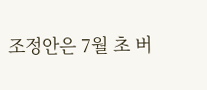조정안은 7월 초 버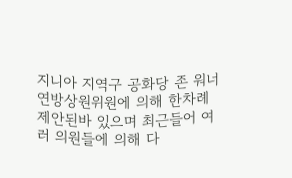지니아 지역구 공화당 존 워너 연방상원위원에 의해 한차례 제안된바 있으며 최근들어 여러 의원들에 의해 다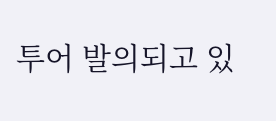투어 발의되고 있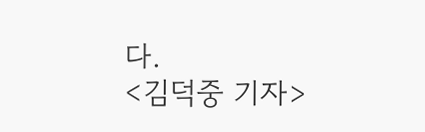다.
<김덕중 기자>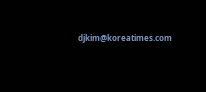djkim@koreatimes.com